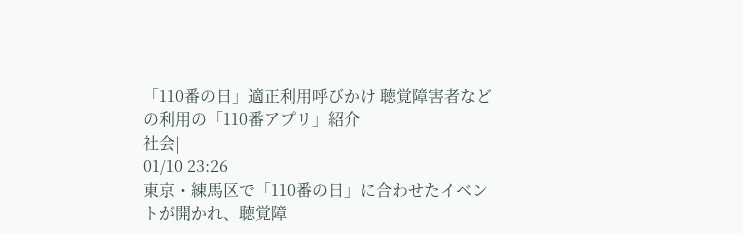「110番の日」適正利用呼びかけ 聴覚障害者などの利用の「110番アプリ」紹介
社会|
01/10 23:26
東京・練馬区で「110番の日」に合わせたイベントが開かれ、聴覚障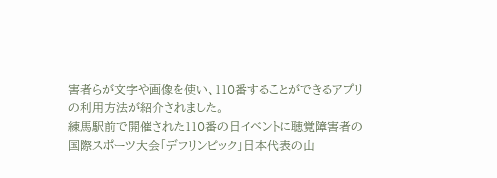害者らが文字や画像を使い、110番することができるアプリの利用方法が紹介されました。
練馬駅前で開催された110番の日イベントに聴覚障害者の国際スポーツ大会「デフリンピック」日本代表の山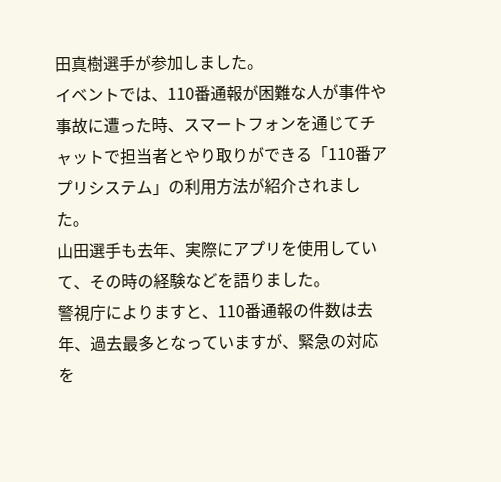田真樹選手が参加しました。
イベントでは、110番通報が困難な人が事件や事故に遭った時、スマートフォンを通じてチャットで担当者とやり取りができる「110番アプリシステム」の利用方法が紹介されました。
山田選手も去年、実際にアプリを使用していて、その時の経験などを語りました。
警視庁によりますと、110番通報の件数は去年、過去最多となっていますが、緊急の対応を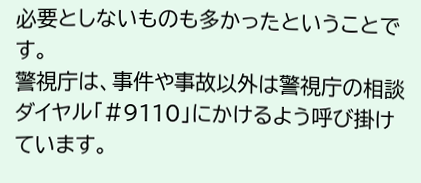必要としないものも多かったということです。
警視庁は、事件や事故以外は警視庁の相談ダイヤル「#9110」にかけるよう呼び掛けています。